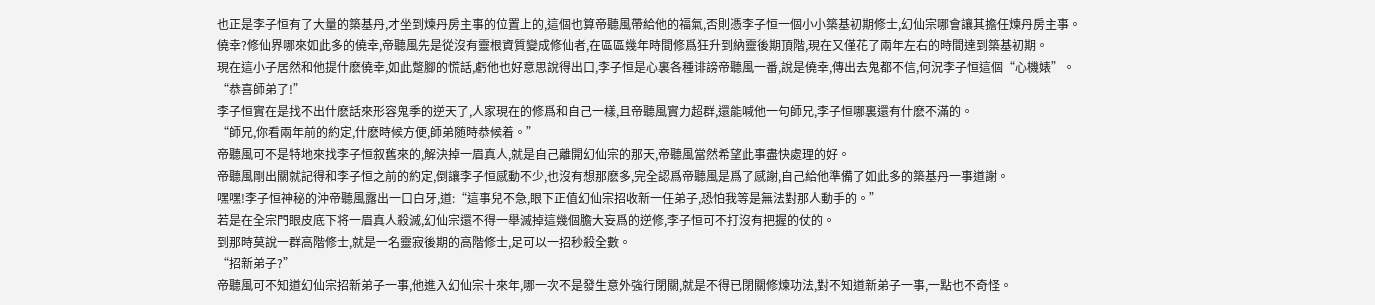也正是李子恒有了大量的築基丹,才坐到煉丹房主事的位置上的,這個也算帝聽風帶給他的福氣,否則憑李子恒一個小小築基初期修士,幻仙宗哪會讓其擔任煉丹房主事。
僥幸?修仙界哪來如此多的僥幸,帝聽風先是從沒有靈根資質變成修仙者,在區區幾年時間修爲狂升到納靈後期頂階,現在又僅花了兩年左右的時間達到築基初期。
現在這小子居然和他提什麽僥幸,如此蹩腳的慌話,虧他也好意思說得出口,李子恒是心裏各種诽謗帝聽風一番,說是僥幸,傳出去鬼都不信,何況李子恒這個“心機婊”。
“恭喜師弟了!”
李子恒實在是找不出什麽話來形容鬼季的逆天了,人家現在的修爲和自己一樣,且帝聽風實力超群,還能喊他一句師兄,李子恒哪裏還有什麽不滿的。
“師兄,你看兩年前的約定,什麽時候方便,師弟随時恭候着。”
帝聽風可不是特地來找李子恒叙舊來的,解決掉一眉真人,就是自己離開幻仙宗的那天,帝聽風當然希望此事盡快處理的好。
帝聽風剛出關就記得和李子恒之前的約定,倒讓李子恒感動不少,也沒有想那麽多,完全認爲帝聽風是爲了感謝,自己給他準備了如此多的築基丹一事道謝。
嘿嘿!李子恒神秘的沖帝聽風露出一口白牙,道:“這事兒不急,眼下正值幻仙宗招收新一任弟子,恐怕我等是無法對那人動手的。”
若是在全宗門眼皮底下将一眉真人殺滅,幻仙宗還不得一舉滅掉這幾個膽大妄爲的逆修,李子恒可不打沒有把握的仗的。
到那時莫說一群高階修士,就是一名靈寂後期的高階修士,足可以一招秒殺全數。
“招新弟子?”
帝聽風可不知道幻仙宗招新弟子一事,他進入幻仙宗十來年,哪一次不是發生意外強行閉關,就是不得已閉關修煉功法,對不知道新弟子一事,一點也不奇怪。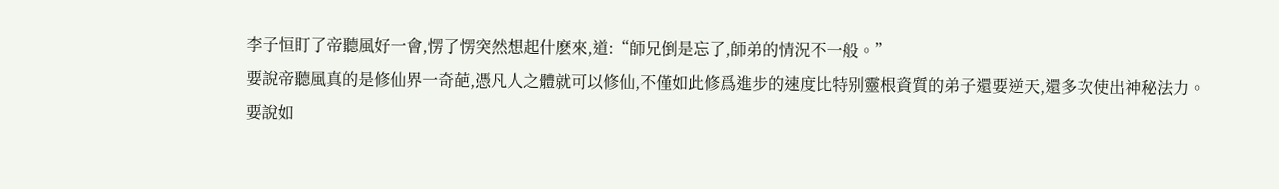李子恒盯了帝聽風好一會,愣了愣突然想起什麽來,道:“師兄倒是忘了,師弟的情況不一般。”
要說帝聽風真的是修仙界一奇葩,憑凡人之體就可以修仙,不僅如此修爲進步的速度比特别靈根資質的弟子還要逆天,還多次使出神秘法力。
要說如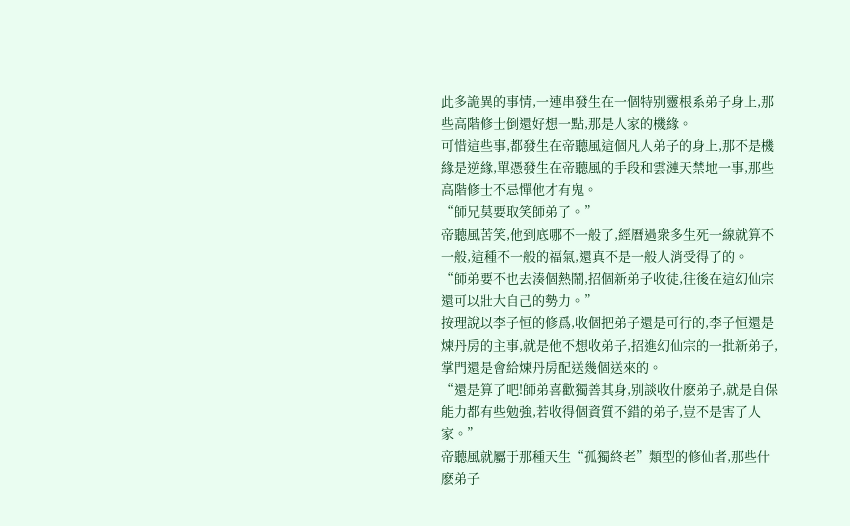此多詭異的事情,一連串發生在一個特别靈根系弟子身上,那些高階修士倒還好想一點,那是人家的機緣。
可惜這些事,都發生在帝聽風這個凡人弟子的身上,那不是機緣是逆緣,單憑發生在帝聽風的手段和雲漣天禁地一事,那些高階修士不忌憚他才有鬼。
“師兄莫要取笑師弟了。”
帝聽風苦笑,他到底哪不一般了,經曆過衆多生死一線就算不一般,這種不一般的福氣,還真不是一般人消受得了的。
“師弟要不也去湊個熱鬧,招個新弟子收徒,往後在這幻仙宗還可以壯大自己的勢力。”
按理說以李子恒的修爲,收個把弟子還是可行的,李子恒還是煉丹房的主事,就是他不想收弟子,招進幻仙宗的一批新弟子,掌門還是會給煉丹房配送幾個送來的。
“還是算了吧!師弟喜歡獨善其身,别談收什麽弟子,就是自保能力都有些勉強,若收得個資質不錯的弟子,豈不是害了人家。”
帝聽風就屬于那種天生“孤獨終老”類型的修仙者,那些什麽弟子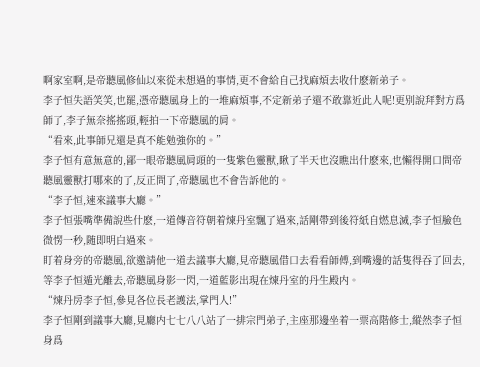啊家室啊,是帝聽風修仙以來從未想過的事情,更不會給自己找麻煩去收什麽新弟子。
李子恒失語笑笑,也罷,憑帝聽風身上的一堆麻煩事,不定新弟子還不敢靠近此人呢!更别說拜對方爲師了,李子無奈搖搖頭,輕拍一下帝聽風的肩。
“看來,此事師兄還是真不能勉強你的。”
李子恒有意無意的,鄙一眼帝聽風肩頭的一隻紫色靈獸,瞅了半天也沒瞧出什麽來,也懶得開口問帝聽風靈獸打哪來的了,反正問了,帝聽風也不會告訴他的。
“李子恒,速來議事大廳。”
李子恒張嘴準備說些什麽,一道傳音符朝着煉丹室飄了過來,話剛帶到後符紙自燃息滅,李子恒臉色微愣一秒,随即明白過來。
盯着身旁的帝聽風,欲邀請他一道去議事大廳,見帝聽風借口去看看師傅,到嘴邊的話隻得吞了回去,等李子恒遁光離去,帝聽風身影一閃,一道藍影出現在煉丹室的丹生殿内。
“煉丹房李子恒,參見各位長老護法,掌門人!”
李子恒剛到議事大廳,見廳内七七八八站了一排宗門弟子,主座那邊坐着一票高階修士,縱然李子恒身爲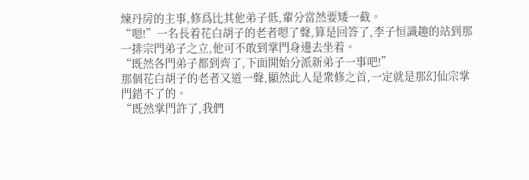煉丹房的主事,修爲比其他弟子低,輩分當然要矮一截。
“嗯!”一名長着花白胡子的老者嗯了聲,算是回答了,李子恒識趣的站到那一排宗門弟子之立,他可不敢到掌門身邊去坐着。
“既然各門弟子都到齊了,下面開始分派新弟子一事吧!”
那個花白胡子的老者又道一聲,顯然此人是衆修之首,一定就是那幻仙宗掌門錯不了的。
“既然掌門許了,我們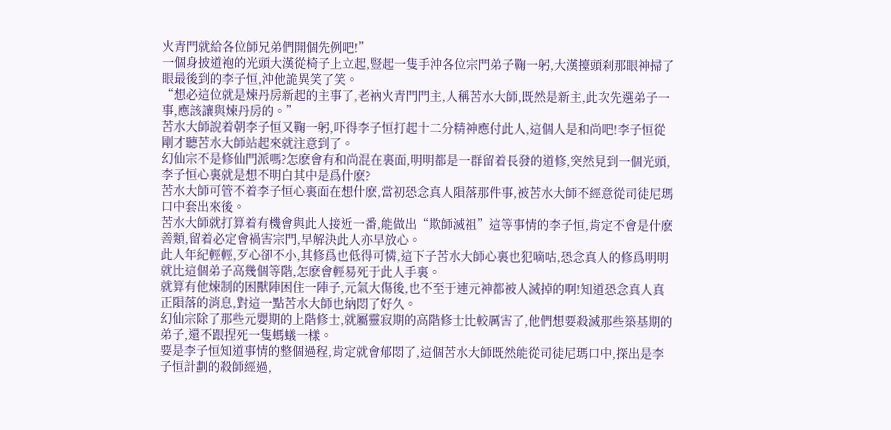火青門就給各位師兄弟們開個先例吧!”
一個身披道袍的光頭大漢從椅子上立起,豎起一隻手沖各位宗門弟子鞠一躬,大漢擡頭刹那眼神掃了眼最後到的李子恒,沖他詭異笑了笑。
“想必這位就是煉丹房新起的主事了,老衲火青門門主,人稱苦水大師,既然是新主,此次先選弟子一事,應該讓與煉丹房的。”
苦水大師說着朝李子恒又鞠一躬,吓得李子恒打起十二分精神應付此人,這個人是和尚吧!李子恒從剛才聽苦水大師站起來就注意到了。
幻仙宗不是修仙門派嗎?怎麽會有和尚混在裏面,明明都是一群留着長發的道修,突然見到一個光頭,李子恒心裏就是想不明白其中是爲什麽?
苦水大師可管不着李子恒心裏面在想什麽,當初恐念真人隕落那件事,被苦水大師不經意從司徒尼瑪口中套出來後。
苦水大師就打算着有機會與此人接近一番,能做出“欺師滅祖”這等事情的李子恒,肯定不會是什麽善類,留着必定會禍害宗門,早解決此人亦早放心。
此人年紀輕輕,歹心卻不小,其修爲也低得可憐,這下子苦水大師心裏也犯嘀咕,恐念真人的修爲明明就比這個弟子高幾個等階,怎麽會輕易死于此人手裏。
就算有他煉制的困獸陣困住一陣子,元氣大傷後,也不至于連元神都被人滅掉的啊!知道恐念真人真正隕落的消息,對這一點苦水大師也納悶了好久。
幻仙宗除了那些元嬰期的上階修士,就屬靈寂期的高階修士比較厲害了,他們想要殺滅那些築基期的弟子,還不跟捏死一隻螞蟻一樣。
要是李子恒知道事情的整個過程,肯定就會郁悶了,這個苦水大師既然能從司徒尼瑪口中,探出是李子恒計劃的殺師經過,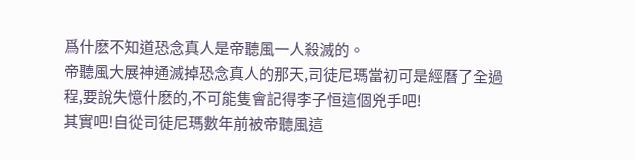爲什麽不知道恐念真人是帝聽風一人殺滅的。
帝聽風大展神通滅掉恐念真人的那天,司徒尼瑪當初可是經曆了全過程,要說失憶什麽的,不可能隻會記得李子恒這個兇手吧!
其實吧!自從司徒尼瑪數年前被帝聽風這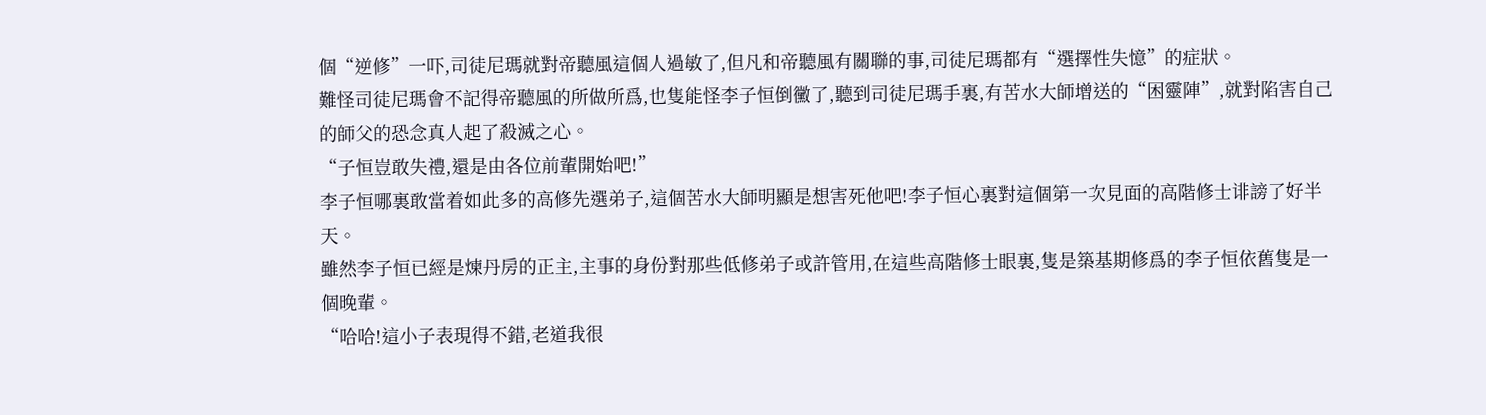個“逆修”一吓,司徒尼瑪就對帝聽風這個人過敏了,但凡和帝聽風有關聯的事,司徒尼瑪都有“選擇性失憶”的症狀。
難怪司徒尼瑪會不記得帝聽風的所做所爲,也隻能怪李子恒倒黴了,聽到司徒尼瑪手裏,有苦水大師增送的“困靈陣”,就對陷害自己的師父的恐念真人起了殺滅之心。
“子恒豈敢失禮,還是由各位前輩開始吧!”
李子恒哪裏敢當着如此多的高修先選弟子,這個苦水大師明顯是想害死他吧!李子恒心裏對這個第一次見面的高階修士诽謗了好半天。
雖然李子恒已經是煉丹房的正主,主事的身份對那些低修弟子或許管用,在這些高階修士眼裏,隻是築基期修爲的李子恒依舊隻是一個晚輩。
“哈哈!這小子表現得不錯,老道我很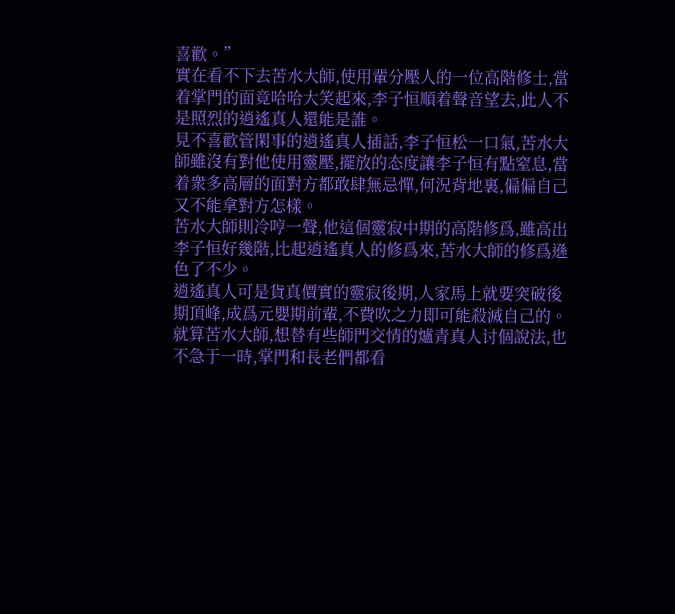喜歡。”
實在看不下去苦水大師,使用輩分壓人的一位高階修士,當着掌門的面竟哈哈大笑起來,李子恒順着聲音望去,此人不是照烈的逍遙真人還能是誰。
見不喜歡管閑事的逍遙真人插話,李子恒松一口氣,苦水大師雖沒有對他使用靈壓,擺放的态度讓李子恒有點窒息,當着衆多高層的面對方都敢肆無忌憚,何況背地裏,偏偏自己又不能拿對方怎樣。
苦水大師則冷哼一聲,他這個靈寂中期的高階修爲,雖高出李子恒好幾階,比起逍遙真人的修爲來,苦水大師的修爲遜色了不少。
逍遙真人可是貨真價實的靈寂後期,人家馬上就要突破後期頂峰,成爲元嬰期前輩,不費吹之力即可能殺滅自己的。
就算苦水大師,想替有些師門交情的爐青真人讨個說法,也不急于一時,掌門和長老們都看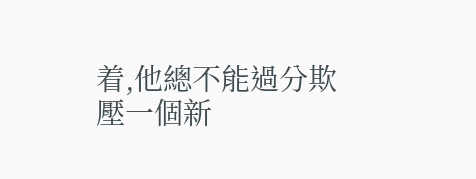着,他總不能過分欺壓一個新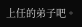上任的弟子吧。